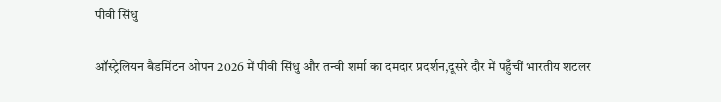पीवी सिंधु

ऑस्ट्रेलियन बैडमिंटन ओपन 2026 में पीवी सिंधु और तन्वी शर्मा का दमदार प्रदर्शन,दूसरे दौर में पहुँचीं भारतीय शटलर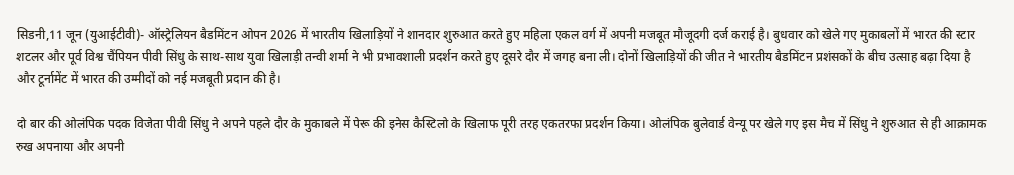सिडनी,11 जून (युआईटीवी)- ऑस्ट्रेलियन बैडमिंटन ओपन 2026 में भारतीय खिलाड़ियों ने शानदार शुरुआत करते हुए महिला एकल वर्ग में अपनी मजबूत मौजूदगी दर्ज कराई है। बुधवार को खेले गए मुकाबलों में भारत की स्टार शटलर और पूर्व विश्व चैंपियन पीवी सिंधु के साथ-साथ युवा खिलाड़ी तन्वी शर्मा ने भी प्रभावशाली प्रदर्शन करते हुए दूसरे दौर में जगह बना ली। दोनों खिलाड़ियों की जीत ने भारतीय बैडमिंटन प्रशंसकों के बीच उत्साह बढ़ा दिया है और टूर्नामेंट में भारत की उम्मीदों को नई मजबूती प्रदान की है।

दो बार की ओलंपिक पदक विजेता पीवी सिंधु ने अपने पहले दौर के मुकाबले में पेरू की इनेस कैस्टिलो के खिलाफ पूरी तरह एकतरफा प्रदर्शन किया। ओलंपिक बुलेवार्ड वेन्यू पर खेले गए इस मैच में सिंधु ने शुरुआत से ही आक्रामक रुख अपनाया और अपनी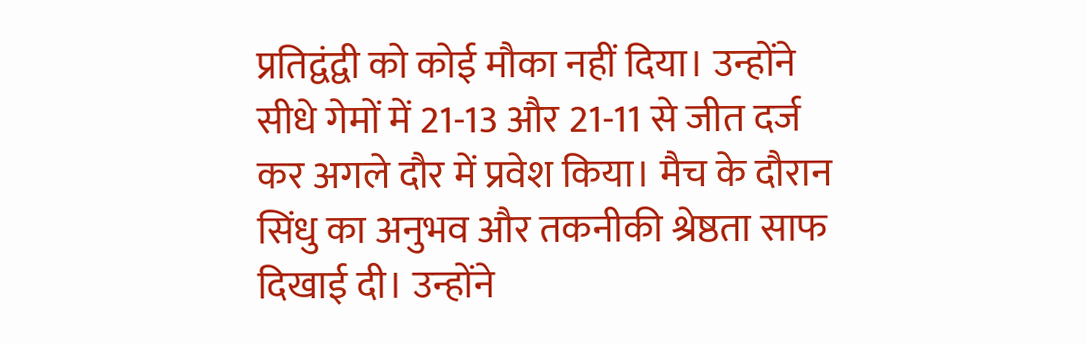प्रतिद्वंद्वी को कोई मौका नहीं दिया। उन्होंने सीधे गेमों में 21-13 और 21-11 से जीत दर्ज कर अगले दौर में प्रवेश किया। मैच के दौरान सिंधु का अनुभव और तकनीकी श्रेष्ठता साफ दिखाई दी। उन्होंने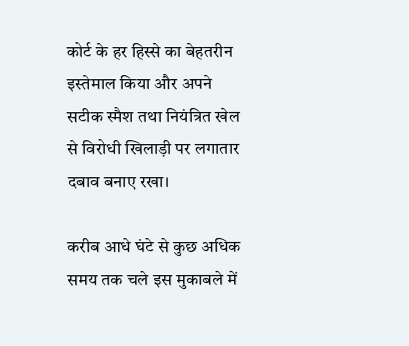कोर्ट के हर हिस्से का बेहतरीन इस्तेमाल किया और अपने सटीक स्मैश तथा नियंत्रित खेल से विरोधी खिलाड़ी पर लगातार दबाव बनाए रखा।

करीब आधे घंटे से कुछ अधिक समय तक चले इस मुकाबले में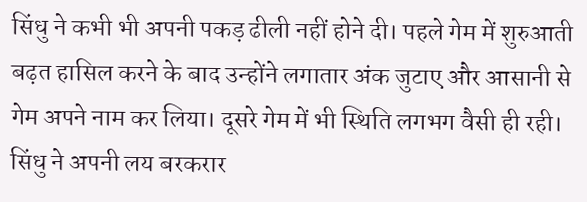सिंधु ने कभी भी अपनी पकड़ ढीली नहीं होने दी। पहले गेम में शुरुआती बढ़त हासिल करने के बाद उन्होंने लगातार अंक जुटाए और आसानी से गेम अपने नाम कर लिया। दूसरे गेम में भी स्थिति लगभग वैसी ही रही। सिंधु ने अपनी लय बरकरार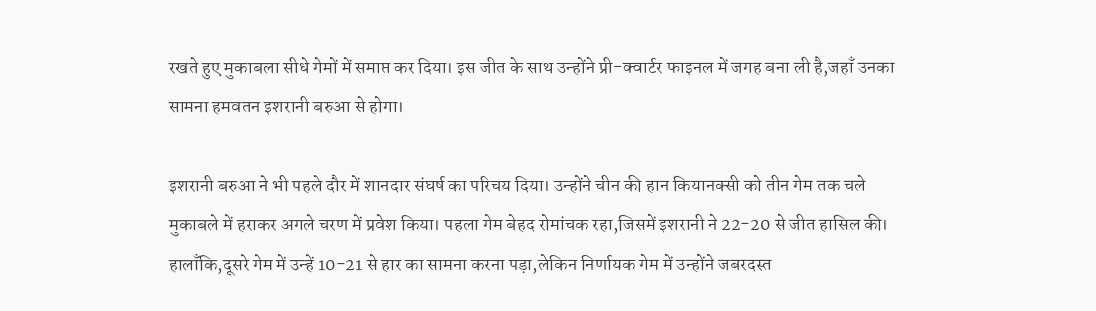रखते हुए मुकाबला सीधे गेमों में समाप्त कर दिया। इस जीत के साथ उन्होंने प्री-क्वार्टर फाइनल में जगह बना ली है,जहाँ उनका सामना हमवतन इशरानी बरुआ से होगा।

इशरानी बरुआ ने भी पहले दौर में शानदार संघर्ष का परिचय दिया। उन्होंने चीन की हान कियानक्सी को तीन गेम तक चले मुकाबले में हराकर अगले चरण में प्रवेश किया। पहला गेम बेहद रोमांचक रहा,जिसमें इशरानी ने 22-20 से जीत हासिल की। हालाँकि,दूसरे गेम में उन्हें 10-21 से हार का सामना करना पड़ा,लेकिन निर्णायक गेम में उन्होंने जबरदस्त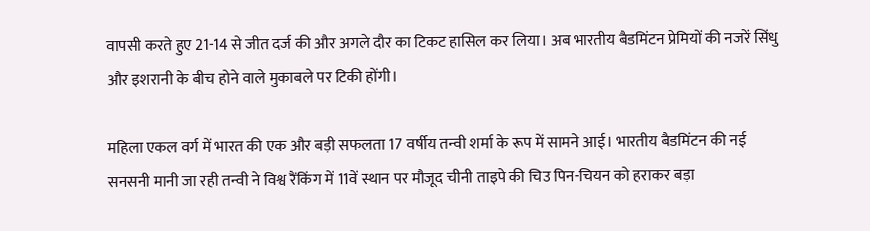वापसी करते हुए 21-14 से जीत दर्ज की और अगले दौर का टिकट हासिल कर लिया। अब भारतीय बैडमिंटन प्रेमियों की नजरें सिंधु और इशरानी के बीच होने वाले मुकाबले पर टिकी होंगी।

महिला एकल वर्ग में भारत की एक और बड़ी सफलता 17 वर्षीय तन्वी शर्मा के रूप में सामने आई। भारतीय बैडमिंटन की नई सनसनी मानी जा रही तन्वी ने विश्व रैंकिंग में 11वें स्थान पर मौजूद चीनी ताइपे की चिउ पिन-चियन को हराकर बड़ा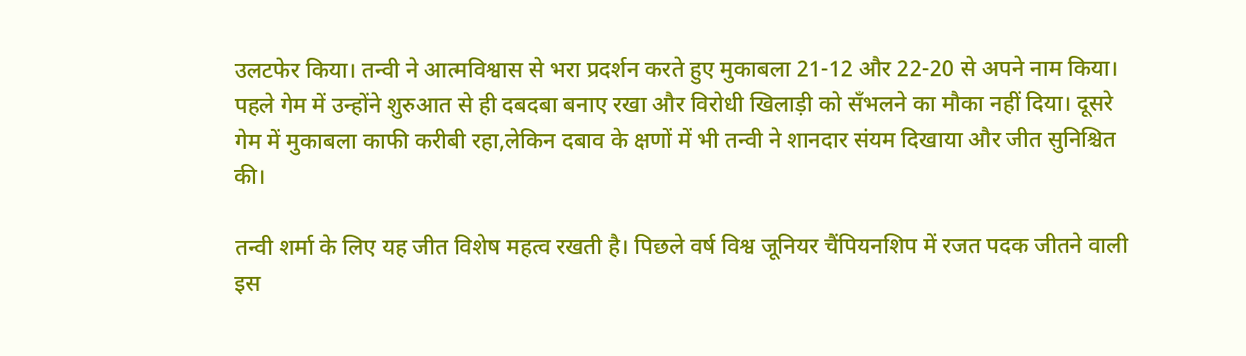उलटफेर किया। तन्वी ने आत्मविश्वास से भरा प्रदर्शन करते हुए मुकाबला 21-12 और 22-20 से अपने नाम किया। पहले गेम में उन्होंने शुरुआत से ही दबदबा बनाए रखा और विरोधी खिलाड़ी को सँभलने का मौका नहीं दिया। दूसरे गेम में मुकाबला काफी करीबी रहा,लेकिन दबाव के क्षणों में भी तन्वी ने शानदार संयम दिखाया और जीत सुनिश्चित की।

तन्वी शर्मा के लिए यह जीत विशेष महत्व रखती है। पिछले वर्ष विश्व जूनियर चैंपियनशिप में रजत पदक जीतने वाली इस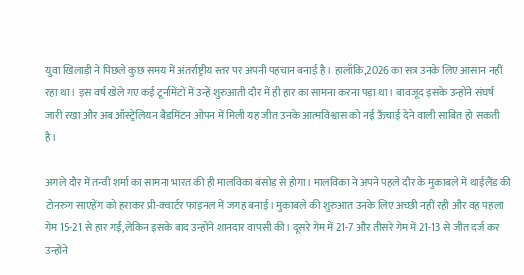युवा खिलाड़ी ने पिछले कुछ समय में अंतर्राष्ट्रीय स्तर पर अपनी पहचान बनाई है। हालाँकि,2026 का सत्र उनके लिए आसान नहीं रहा था। इस वर्ष खेले गए कई टूर्नामेंटों में उन्हें शुरुआती दौर में ही हार का सामना करना पड़ा था। बावजूद इसके उन्होंने संघर्ष जारी रखा और अब ऑस्ट्रेलियन बैडमिंटन ओपन में मिली यह जीत उनके आत्मविश्वास को नई ऊँचाई देने वाली साबित हो सकती है।

अगले दौर में तन्वी शर्मा का सामना भारत की ही मालविका बंसोड़ से होगा। मालविका ने अपने पहले दौर के मुकाबले में थाईलैंड की टोनरुग साएहेंग को हराकर प्री-क्वार्टर फाइनल में जगह बनाई। मुकाबले की शुरुआत उनके लिए अच्छी नहीं रही और वह पहला गेम 15-21 से हार गईं,लेकिन इसके बाद उन्होंने शानदार वापसी की। दूसरे गेम में 21-7 और तीसरे गेम में 21-13 से जीत दर्ज कर उन्होंने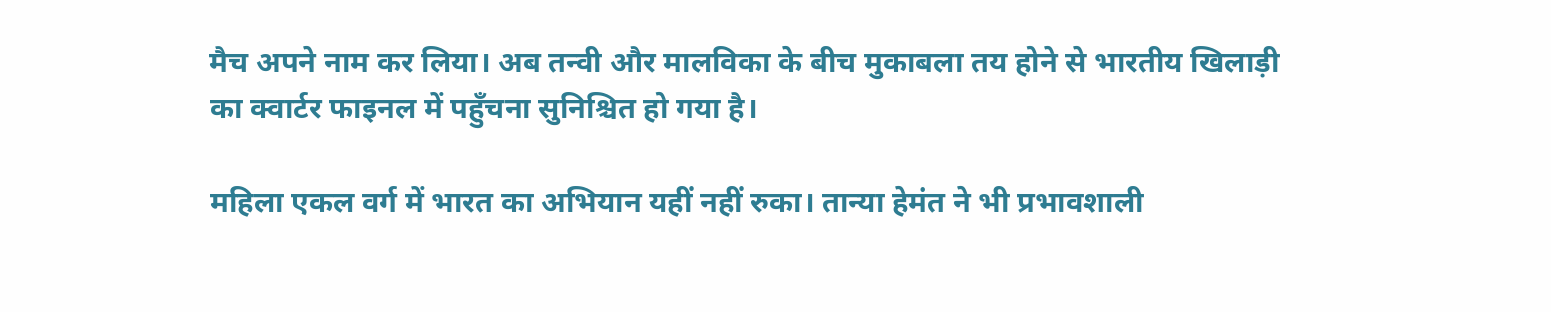मैच अपने नाम कर लिया। अब तन्वी और मालविका के बीच मुकाबला तय होने से भारतीय खिलाड़ी का क्वार्टर फाइनल में पहुँचना सुनिश्चित हो गया है।

महिला एकल वर्ग में भारत का अभियान यहीं नहीं रुका। तान्या हेमंत ने भी प्रभावशाली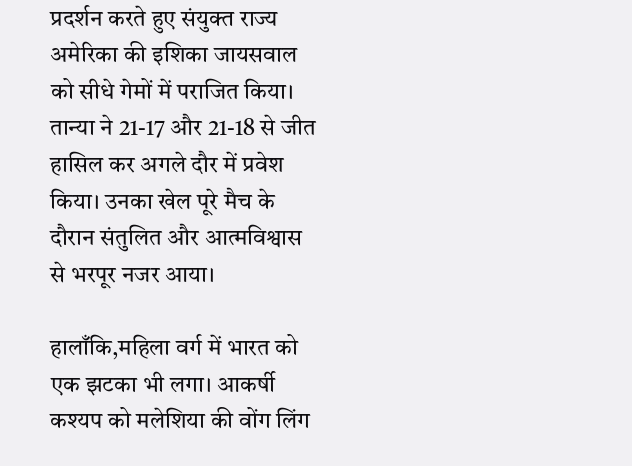प्रदर्शन करते हुए संयुक्त राज्य अमेरिका की इशिका जायसवाल को सीधे गेमों में पराजित किया। तान्या ने 21-17 और 21-18 से जीत हासिल कर अगले दौर में प्रवेश किया। उनका खेल पूरे मैच के दौरान संतुलित और आत्मविश्वास से भरपूर नजर आया।

हालाँकि,महिला वर्ग में भारत को एक झटका भी लगा। आकर्षी कश्यप को मलेशिया की वोंग लिंग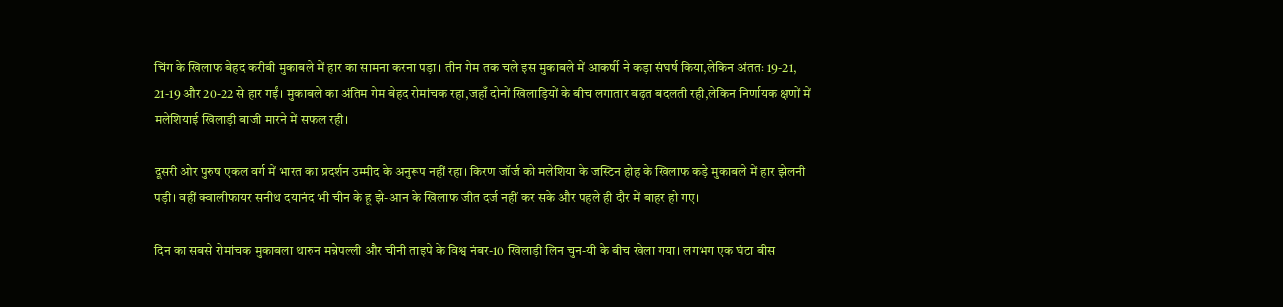चिंग के खिलाफ बेहद करीबी मुकाबले में हार का सामना करना पड़ा। तीन गेम तक चले इस मुकाबले में आकर्षी ने कड़ा संघर्ष किया,लेकिन अंततः 19-21, 21-19 और 20-22 से हार गईं। मुकाबले का अंतिम गेम बेहद रोमांचक रहा,जहाँ दोनों खिलाड़ियों के बीच लगातार बढ़त बदलती रही,लेकिन निर्णायक क्षणों में मलेशियाई खिलाड़ी बाजी मारने में सफल रही।

दूसरी ओर पुरुष एकल वर्ग में भारत का प्रदर्शन उम्मीद के अनुरूप नहीं रहा। किरण जॉर्ज को मलेशिया के जस्टिन होह के खिलाफ कड़े मुकाबले में हार झेलनी पड़ी। वहीं क्वालीफायर सनीथ दयानंद भी चीन के हू झे-आन के खिलाफ जीत दर्ज नहीं कर सके और पहले ही दौर में बाहर हो गए।

दिन का सबसे रोमांचक मुकाबला थारुन मन्नेपल्ली और चीनी ताइपे के विश्व नंबर-10 खिलाड़ी लिन चुन-यी के बीच खेला गया। लगभग एक घंटा बीस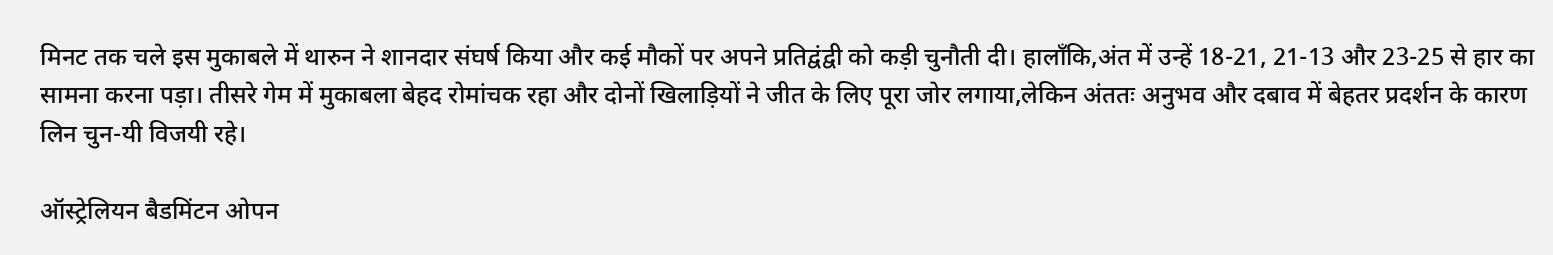मिनट तक चले इस मुकाबले में थारुन ने शानदार संघर्ष किया और कई मौकों पर अपने प्रतिद्वंद्वी को कड़ी चुनौती दी। हालाँकि,अंत में उन्हें 18-21, 21-13 और 23-25 से हार का सामना करना पड़ा। तीसरे गेम में मुकाबला बेहद रोमांचक रहा और दोनों खिलाड़ियों ने जीत के लिए पूरा जोर लगाया,लेकिन अंततः अनुभव और दबाव में बेहतर प्रदर्शन के कारण लिन चुन-यी विजयी रहे।

ऑस्ट्रेलियन बैडमिंटन ओपन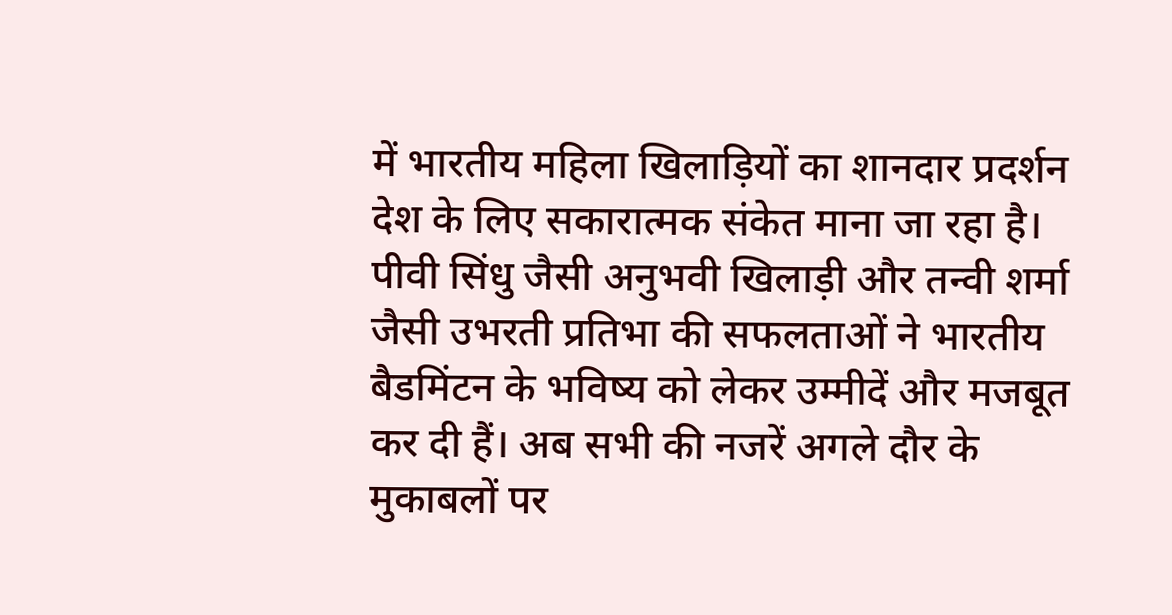में भारतीय महिला खिलाड़ियों का शानदार प्रदर्शन देश के लिए सकारात्मक संकेत माना जा रहा है। पीवी सिंधु जैसी अनुभवी खिलाड़ी और तन्वी शर्मा जैसी उभरती प्रतिभा की सफलताओं ने भारतीय बैडमिंटन के भविष्य को लेकर उम्मीदें और मजबूत कर दी हैं। अब सभी की नजरें अगले दौर के मुकाबलों पर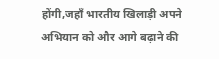होंगी,जहाँ भारतीय खिलाड़ी अपने अभियान को और आगे बढ़ाने की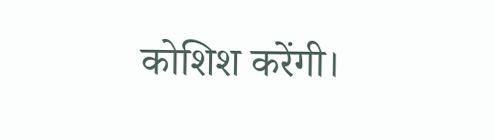कोशिश करेंगी।